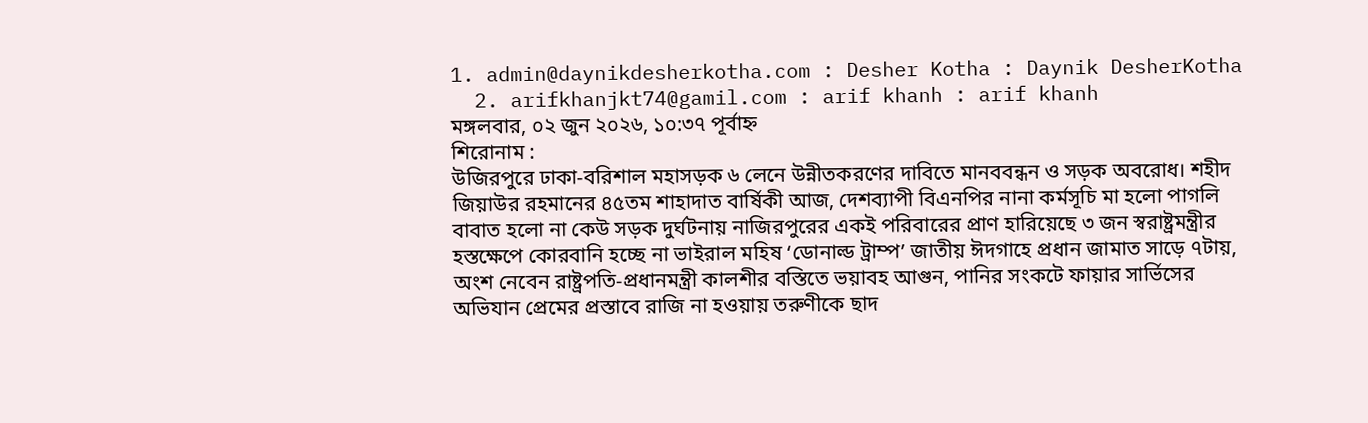1. admin@daynikdesherkotha.com : Desher Kotha : Daynik DesherKotha
  2. arifkhanjkt74@gamil.com : arif khanh : arif khanh
মঙ্গলবার, ০২ জুন ২০২৬, ১০:৩৭ পূর্বাহ্ন
শিরোনাম :
উজিরপুরে ঢাকা-বরিশাল মহাসড়ক ৬ লেনে উন্নীতকরণের দাবিতে মানববন্ধন ও সড়ক অবরোধ। শহীদ জিয়াউর রহমানের ৪৫তম শাহাদাত বার্ষিকী আজ, দেশব্যাপী বিএনপির নানা কর্মসূচি মা হলো পাগলি বাবাত হলো না কেউ সড়ক দুর্ঘটনায় নাজিরপুরের একই পরিবারের প্রাণ হারিয়েছে ৩ জন স্বরাষ্ট্রমন্ত্রীর হস্তক্ষেপে কোরবানি হচ্ছে না ভাইরাল মহিষ ‘ডোনাল্ড ট্রাম্প’ জাতীয় ঈদগাহে প্রধান জামাত সাড়ে ৭টায়, অংশ নেবেন রাষ্ট্রপতি-প্রধানমন্ত্রী কালশীর বস্তিতে ভয়াবহ আগুন, পানির সংকটে ফায়ার সার্ভিসের অভিযান প্রেমের প্রস্তাবে রাজি না হওয়ায় তরুণীকে ছাদ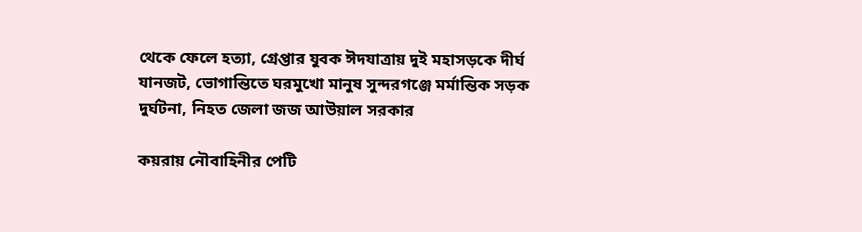থেকে ফেলে হত্যা, গ্রেপ্তার যুবক ঈদযাত্রায় দুই মহাসড়কে দীর্ঘ যানজট, ভোগান্তিতে ঘরমুখো মানুষ সুন্দরগঞ্জে মর্মান্তিক সড়ক দুর্ঘটনা, নিহত জেলা জজ আউয়াল সরকার

কয়রায় নৌবাহিনীর পেটি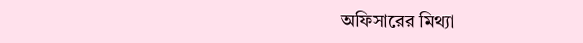অফিসারের মিথ্যা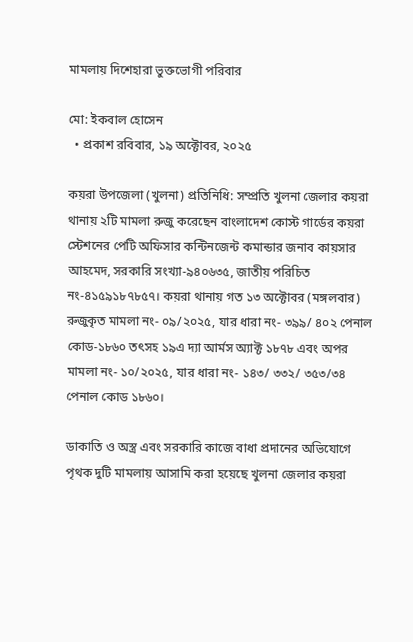মামলায় দিশেহারা ভুক্তভোগী পরিবার

মো: ইকবাল হোসেন
  • প্রকাশ রবিবার, ১৯ অক্টোবর, ২০২৫

কয়রা উপজেলা (খুলনা) প্রতিনিধি: সম্প্রতি খুলনা জেলার কয়রা থানায় ২টি মামলা রুজু করেছেন বাংলাদেশ কোস্ট গার্ডের কয়রা স্টেশনের পেটি অফিসার কন্টিনজেন্ট কমান্ডার জনাব কায়সার আহমেদ, সরকারি সংখ্যা-৯৪০৬৩৫, জাতীয় পরিচিত নং-৪১৫৯১৮৭৮৫৭। কয়রা থানায় গত ১৩ অক্টোবর (মঙ্গলবার) রুজুকৃত মামলা নং- ০৯/২০২৫, যার ধারা নং- ৩৯৯/ ৪০২ পেনাল কোড-১৮৬০ তৎসহ ১৯এ দ্যা আর্মস অ্যাক্ট ১৮৭৮ এবং অপর মামলা নং- ১০/২০২৫, যার ধারা নং- ১৪৩/ ৩৩২/ ৩৫৩/৩৪ পেনাল কোড ১৮৬০।

ডাকাতি ও অস্ত্র এবং সরকারি কাজে বাধা প্রদানের অভিযোগে পৃথক দুটি মামলায় আসামি করা হয়েছে খুলনা জেলার কয়রা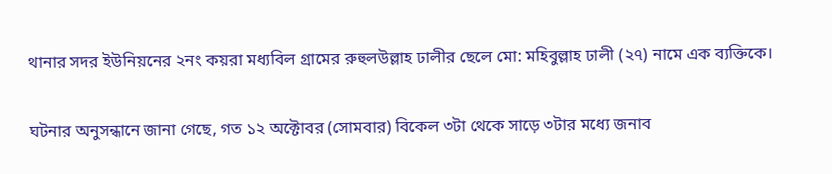থানার সদর ইউনিয়নের ২নং কয়রা মধ্যবিল গ্রামের রুহুলউল্লাহ ঢালীর ছেলে মো: মহিবুল্লাহ ঢালী (২৭) নামে এক ব্যক্তিকে।

ঘটনার অনুসন্ধানে জানা গেছে, গত ১২ অক্টোবর (সোমবার) বিকেল ৩টা থেকে সাড়ে ৩টার মধ্যে জনাব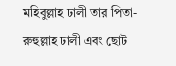মহিবুল্লাহ ঢালী তার পিতা- রুহুল্লাহ ঢালী এবং ছোট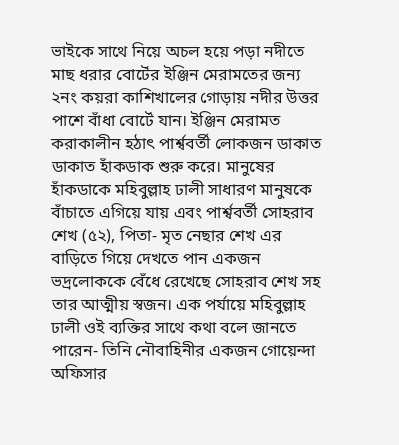ভাইকে সাথে নিয়ে অচল হয়ে পড়া নদীতে মাছ ধরার বোর্টের ইঞ্জিন মেরামতের জন্য ২নং কয়রা কাশিখালের গোড়ায় নদীর উত্তর পাশে বাঁধা বোর্টে যান। ইঞ্জিন মেরামত করাকালীন হঠাৎ পার্শ্ববর্তী লোকজন ডাকাত ডাকাত হাঁকডাক শুরু করে। মানুষের হাঁকডাকে মহিবুল্লাহ ঢালী সাধারণ মানুষকে বাঁচাতে এগিয়ে যায় এবং পার্শ্ববর্তী সোহরাব শেখ (৫২), পিতা- মৃত নেছার শেখ এর বাড়িতে গিয়ে দেখতে পান একজন ভদ্রলোককে বেঁধে রেখেছে সোহরাব শেখ সহ তার আত্মীয় স্বজন। এক পর্যায়ে মহিবুল্লাহ ঢালী ওই ব্যক্তির সাথে কথা বলে জানতে পারেন- তিনি নৌবাহিনীর একজন গোয়েন্দা অফিসার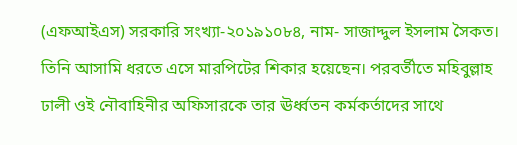(এফআইএস) সরকারি সংখ্যা-২০১৯১০৮৪, নাম- সাজাদ্দুল ইসলাম সৈকত। তিনি আসামি ধরতে এসে মারপিটের শিকার হয়েছেন। পরবর্তীতে মহিবুল্লাহ ঢালী ওই নৌবাহিনীর অফিসারকে তার ঊর্ধ্বতন কর্মকর্তাদের সাথে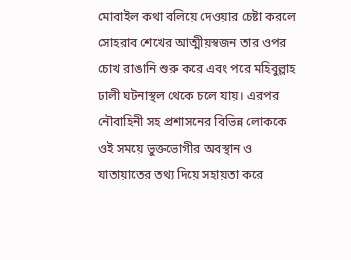মোবাইল কথা বলিয়ে দেওয়ার চেষ্টা করলে সোহরাব শেখের আত্মীয়স্বজন তার ওপর চোখ রাঙানি শুরু করে এবং পরে মহিবুল্লাহ ঢালী ঘটনাস্থল থেকে চলে যায়। এরপর নৌবাহিনী সহ প্রশাসনের বিভিন্ন লোককে ওই সময়ে ভুক্তভোগীর অবস্থান ও যাতায়াতের তথ্য দিয়ে সহায়তা করে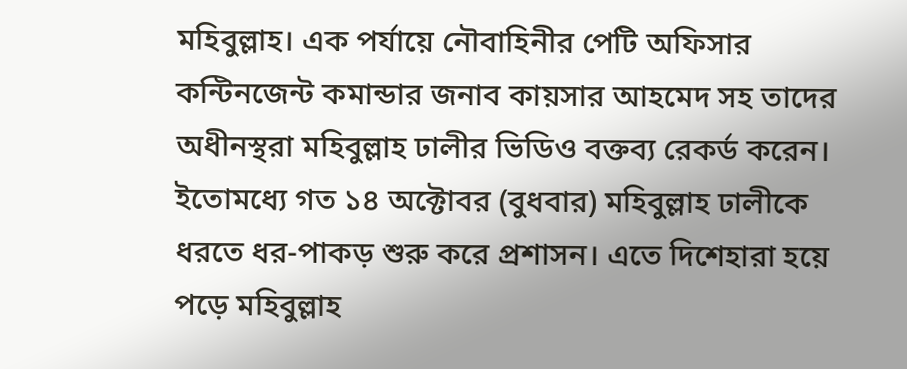মহিবুল্লাহ। এক পর্যায়ে নৌবাহিনীর পেটি অফিসার কন্টিনজেন্ট কমান্ডার জনাব কায়সার আহমেদ সহ তাদের অধীনস্থরা মহিবুল্লাহ ঢালীর ভিডিও বক্তব্য রেকর্ড করেন। ইতোমধ্যে গত ১৪ অক্টোবর (বুধবার) মহিবুল্লাহ ঢালীকে ধরতে ধর-পাকড় শুরু করে প্রশাসন। এতে দিশেহারা হয়ে পড়ে মহিবুল্লাহ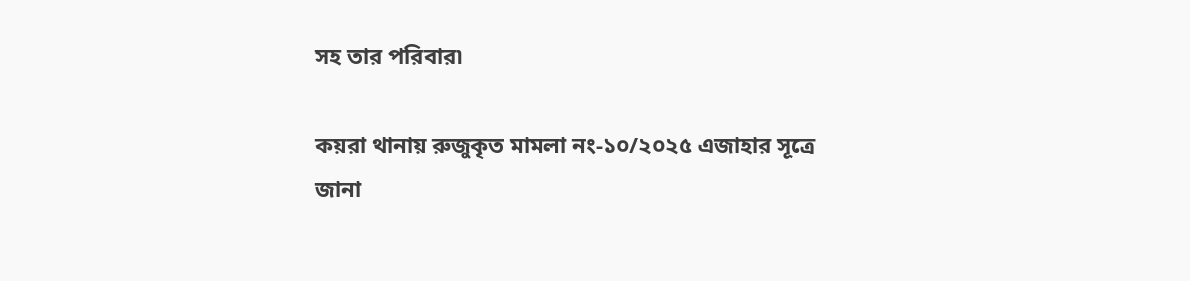সহ তার পরিবার৷

কয়রা থানায় রুজুকৃত মামলা নং-১০/২০২৫ এজাহার সূত্রে জানা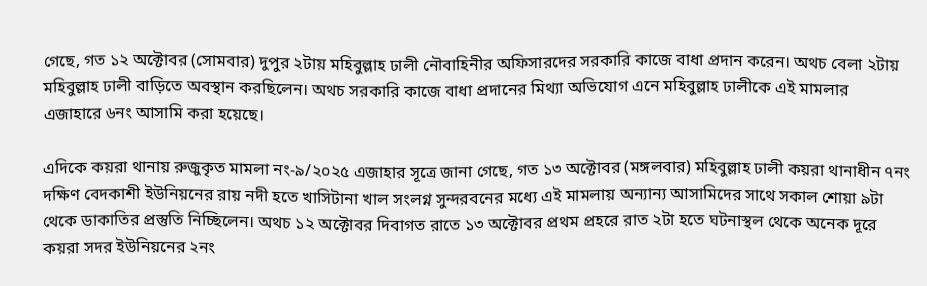গেছে, গত ১২ অক্টোবর (সোমবার) দুপুর ২টায় মহিবুল্লাহ ঢালী নৌবাহিনীর অফিসারদের সরকারি কাজে বাধা প্রদান করেন। অথচ বেলা ২টায় মহিবুল্লাহ ঢালী বাড়িতে অবস্থান করছিলেন। অথচ সরকারি কাজে বাধা প্রদানের মিথ্যা অভিযোগ এনে মহিবুল্লাহ ঢালীকে এই মামলার এজাহারে ৬নং আসামি করা হয়েছে।

এদিকে কয়রা থানায় রুজুকৃত মামলা নং-৯/২০২৫ এজাহার সূত্রে জানা গেছে, গত ১৩ অক্টোবর (মঙ্গলবার) মহিবুল্লাহ ঢালী কয়রা থানাধীন ৭নং দক্ষিণ বেদকাশী ইউনিয়নের রায় নদী হতে খাসিটানা খাল সংলগ্ন সুন্দরবনের মধ্যে এই মামলায় অন্যান্য আসামিদের সাথে সকাল শোয়া ৯টা থেকে ডাকাতির প্রস্তুতি নিচ্ছিলেন। অথচ ১২ অক্টোবর দিবাগত রাতে ১৩ অক্টোবর প্রথম প্রহরে রাত ২টা হতে ঘটনাস্থল থেকে অনেক দূরে কয়রা সদর ইউনিয়নের ২নং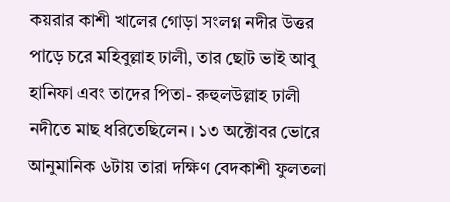কয়রার কাশী খালের গোড়া সংলগ্ন নদীর উত্তর পাড়ে চরে মহিবুল্লাহ ঢালী, তার ছোট ভাই আবু হানিফা এবং তাদের পিতা- রুহুলউল্লাহ ঢালী নদীতে মাছ ধরিতেছিলেন। ১৩ অক্টোবর ভোরে আনুমানিক ৬টায় তারা দক্ষিণ বেদকাশী ফুলতলা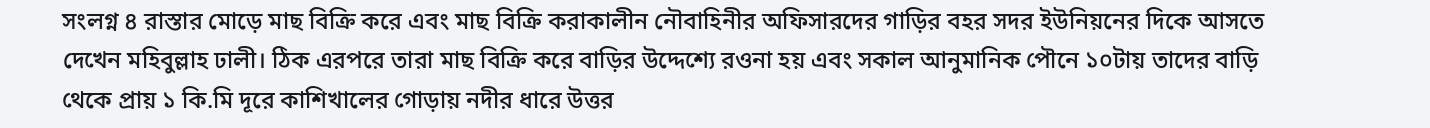সংলগ্ন ৪ রাস্তার মোড়ে মাছ বিক্রি করে এবং মাছ বিক্রি করাকালীন নৌবাহিনীর অফিসারদের গাড়ির বহর সদর ইউনিয়নের দিকে আসতে দেখেন মহিবুল্লাহ ঢালী। ঠিক এরপরে তারা মাছ বিক্রি করে বাড়ির উদ্দেশ্যে রওনা হয় এবং সকাল আনুমানিক পৌনে ১০টায় তাদের বাড়ি থেকে প্রায় ১ কি.মি দূরে কাশিখালের গোড়ায় নদীর ধারে উত্তর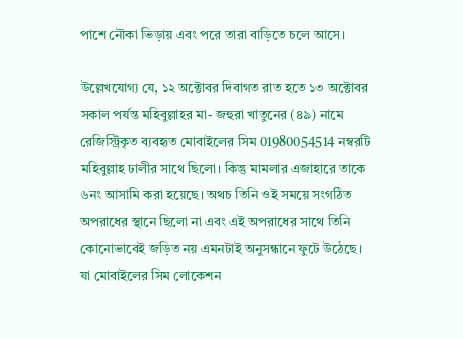পাশে নৌকা ভিড়ায় এবং পরে তারা বাড়িতে চলে আসে।

উল্লেখযোগ্য যে, ১২ অক্টোবর দিবাগত রাত হতে ১৩ অক্টোবর সকাল পর্যন্ত মহিবুল্লাহর মা- জহুরা খাতুনের (৪৯) নামে রেজিস্ট্রিকৃত ব্যবহৃত মোবাইলের সিম 01980054514 নম্বরটি মহিবুল্লাহ ঢালীর সাথে ছিলো। কিন্তু মামলার এজাহারে তাকে ৬নং আসামি করা হয়েছে। অথচ তিনি ওই সময়ে সংগঠিত অপরাধের স্থানে ছিলো না এবং এই অপরাধের সাথে তিনি কোনোভাবেই জড়িত নয় এমনটাই অনুসন্ধানে ফুটে উঠেছে। যা মোবাইলের সিম লোকেশন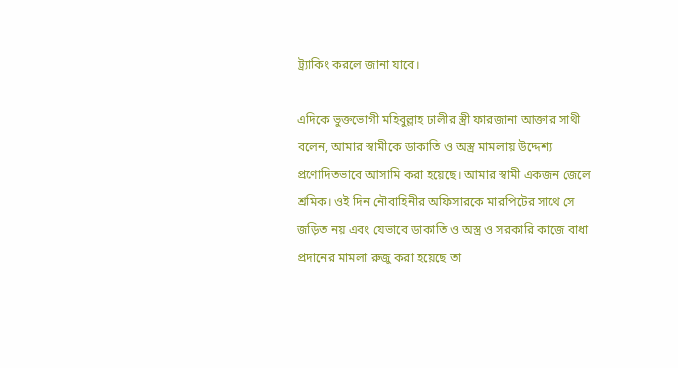ট্র্যাকিং করলে জানা যাবে।

এদিকে ভুক্তভোগী মহিবুল্লাহ ঢালীর স্ত্রী ফারজানা আক্তার সাথী বলেন, আমার স্বামীকে ডাকাতি ও অস্ত্র মামলায় উদ্দেশ্য প্রণোদিতভাবে আসামি করা হয়েছে। আমার স্বামী একজন জেলে শ্রমিক। ওই দিন নৌবাহিনীর অফিসারকে মারপিটের সাথে সে জড়িত নয় এবং যেভাবে ডাকাতি ও অস্ত্র ও সরকারি কাজে বাধা প্রদানের মামলা রুজু করা হয়েছে তা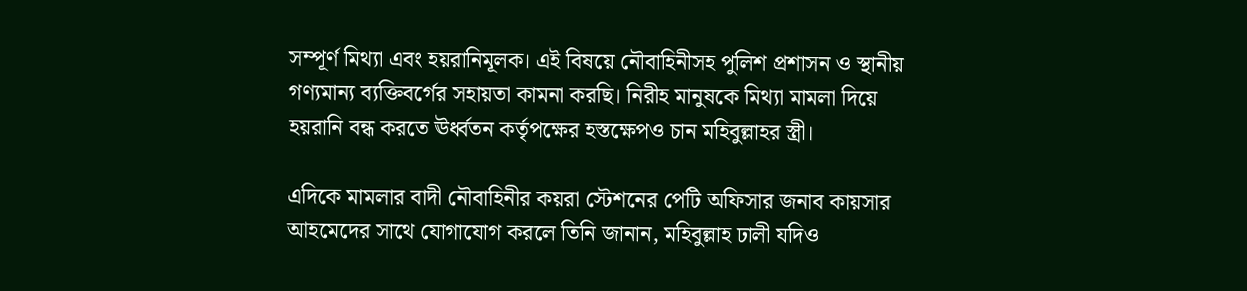সম্পূর্ণ মিথ্যা এবং হয়রানিমূলক। এই বিষয়ে নৌবাহিনীসহ পুলিশ প্রশাসন ও স্থানীয় গণ্যমান্য ব্যক্তিবর্গের সহায়তা কামনা করছি। নিরীহ মানুষকে মিথ্যা মামলা দিয়ে হয়রানি বন্ধ করতে ঊর্ধ্বতন কর্তৃপক্ষের হস্তক্ষেপও চান মহিবুল্লাহর স্ত্রী।

এদিকে মামলার বাদী নৌবাহিনীর কয়রা স্টেশনের পেটি অফিসার জনাব কায়সার আহমেদের সাথে যোগাযোগ করলে তিনি জানান, মহিবুল্লাহ ঢালী যদিও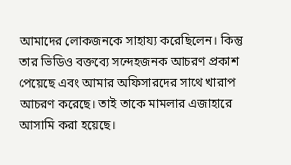আমাদের লোকজনকে সাহায্য করেছিলেন। কিন্তু তার ভিডিও বক্তব্যে সন্দেহজনক আচরণ প্রকাশ পেয়েছে এবং আমার অফিসারদের সাথে খারাপ আচরণ করেছে। তাই তাকে মামলার এজাহারে আসামি করা হয়েছে।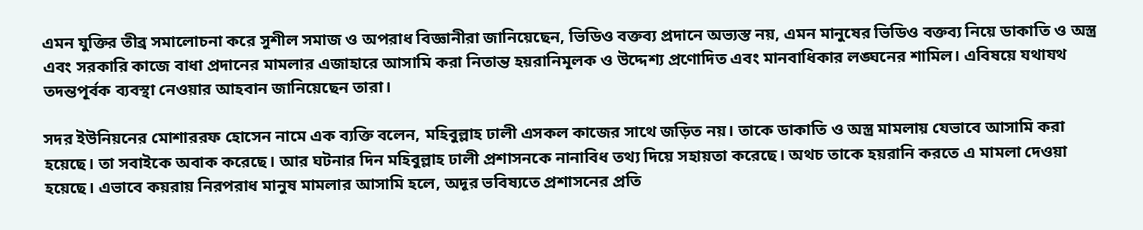এমন যুক্তির তীব্র সমালোচনা করে সুশীল সমাজ ও অপরাধ বিজ্ঞানীরা জানিয়েছেন, ভিডিও বক্তব্য প্রদানে অভ্যস্ত নয়, এমন মানুষের ভিডিও বক্তব্য নিয়ে ডাকাতি ও অস্ত্র এবং সরকারি কাজে বাধা প্রদানের মামলার এজাহারে আসামি করা নিতান্ত হয়রানিমূলক ও উদ্দেশ্য প্রণোদিত এবং মানবাধিকার লঙ্ঘনের শামিল। এবিষয়ে যথাযথ তদন্তপূর্বক ব্যবস্থা নেওয়ার আহবান জানিয়েছেন তারা।

সদর ইউনিয়নের মোশাররফ হোসেন নামে এক ব্যক্তি বলেন, মহিবুল্লাহ ঢালী এসকল কাজের সাথে জড়িত নয়। তাকে ডাকাতি ও অস্ত্র মামলায় যেভাবে আসামি করা হয়েছে। তা সবাইকে অবাক করেছে। আর ঘটনার দিন মহিবুল্লাহ ঢালী প্রশাসনকে নানাবিধ তথ্য দিয়ে সহায়তা করেছে। অথচ তাকে হয়রানি করতে এ মামলা দেওয়া হয়েছে। এভাবে কয়রায় নিরপরাধ মানুষ মামলার আসামি হলে, অদূর ভবিষ্যতে প্রশাসনের প্রতি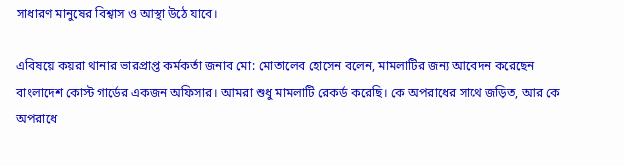সাধারণ মানুষের বিশ্বাস ও আস্থা উঠে যাবে।

এবিষয়ে কয়রা থানার ভারপ্রাপ্ত কর্মকর্তা জনাব মো: মোতালেব হোসেন বলেন, মামলাটির জন্য আবেদন করেছেন বাংলাদেশ কোস্ট গার্ডের একজন অফিসার। আমরা শুধু মামলাটি রেকর্ড করেছি। কে অপরাধের সাথে জড়িত, আর কে অপরাধে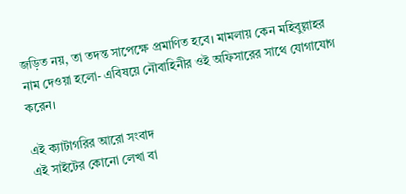জড়িত নয়, তা তদন্ত সাপেক্ষে প্রমাণিত হবে। মামলায় কেন মহিবুল্লাহর নাম দেওয়া হলো- এবিষয়ে নৌবাহিনীর ওই অফিসারের সাথে যোগাযোগ করেন।

এই ক্যাটাগরির আরো সংবাদ
এই সাইটের কোনো লেখা বা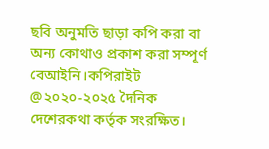ছবি অনুমতি ছাড়া কপি করা বা অন্য কোথাও প্রকাশ করা সম্পূর্ণ বেআইনি।কপিরাইট @২০২০-২০২৫ দৈনিক দেশেরকথা কর্তৃক সংরক্ষিত।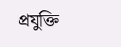প্রযুক্তি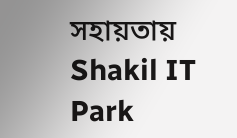সহায়তায় Shakil IT Park